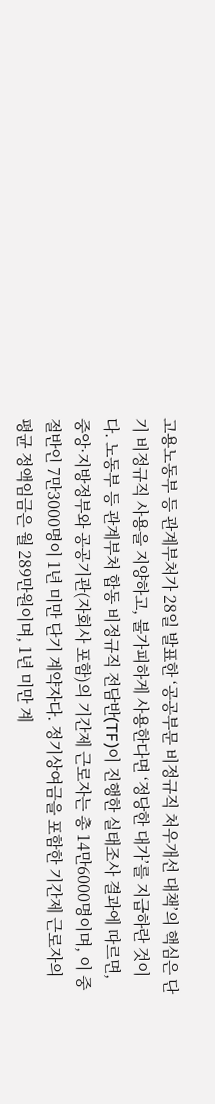고용노동부 등 관계부처가 28일 발표한 ‘공공부문 비정규직 처우개선 대책’의 핵심은 단기 비정규직 사용을 지양하고, 불가피하게 사용한다면 ‘정당한 대가’를 지급하란 것이다. 노동부 등 관계부처 합동 비정규직 전담반(TF)이 진행한 실태조사 결과에 따르면, 중앙·지방정부와 공공기관(자회사 포함)의 기간제 근로자는 총 14만6000명이며, 이 중 절반인 7만3000명이 1년 미만 단기 계약자다. 정기상여금을 포함한 기간제 근로자의 평균 정액임금은 월 289만원이며, 1년 미만 계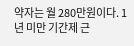약자는 월 280만원이다. 1년 미만 기간제 근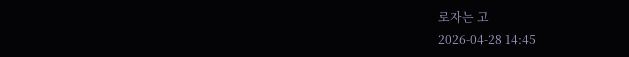로자는 고
2026-04-28 14:45